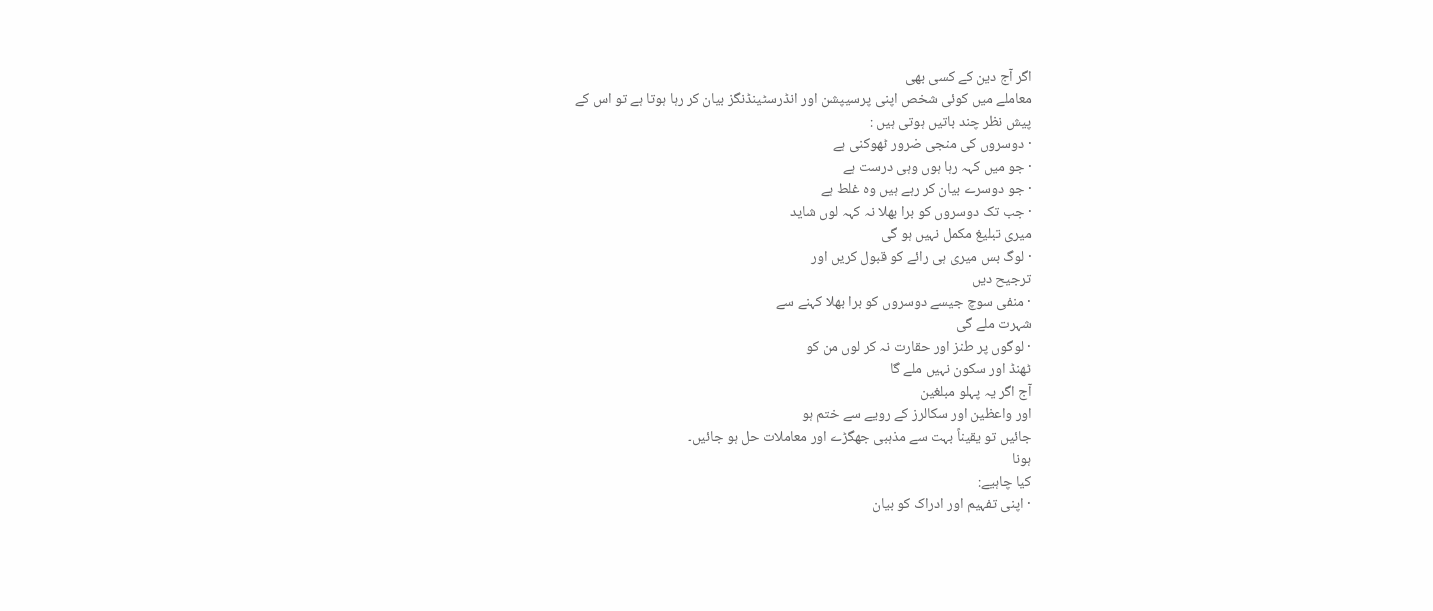اگر آج دین کے کسی بھی
معاملے میں کوئی شخص اپنی پرسیپشن اور انڈرسٹینڈنگز بیان کر رہا ہوتا ہے تو اس کے
پیش نظر چند باتیں ہوتی ہیں :
· دوسروں کی منجی ضرور ٹھوکنی ہے
· جو میں کہہ رہا ہوں وہی درست ہے
· جو دوسرے بیان کر رہے ہیں وہ غلط ہے
· جب تک دوسروں کو برا بھلا نہ کہہ لوں شاید
میری تبلیغ مکمل نہیں ہو گی
· لوگ بس میری ہی رائے کو قبول کریں اور
ترجیح دیں
· منفی سوچ جیسے دوسروں کو برا بھلا کہنے سے
شہرت ملے گی
· لوگوں پر طنز اور حقارت نہ کر لوں من کو
ٹھنڈ اور سکون نہیں ملے گا
آج اگر یہ پہلو مبلغین
اور واعظین اور سکالرز کے رویے سے ختم ہو
جائیں تو یقیناً بہت سے مذہبی جھگڑے اور معاملات حل ہو جائیں۔
ہونا
کیا چاہیے:
· اپنی تفہیم اور ادراک کو بیان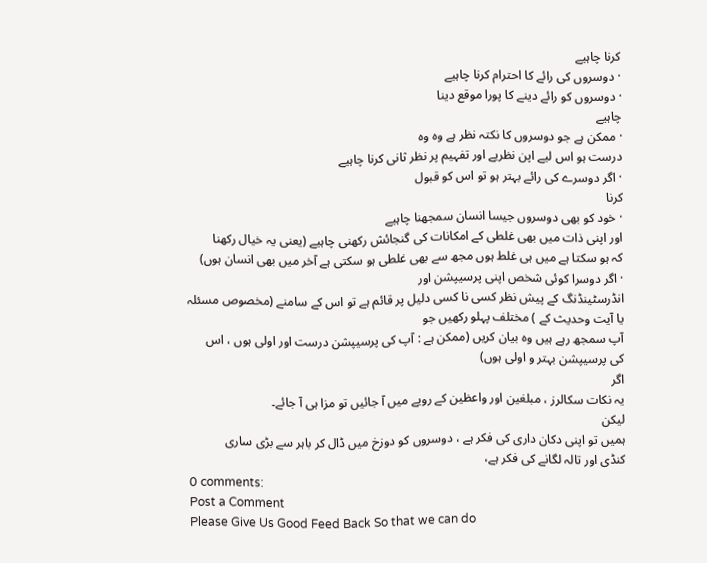کرنا چاہیے
· دوسروں کی رائے کا احترام کرنا چاہیے
· دوسروں کو رائے دینے کا پورا موقع دینا
چاہیے
· ممکن ہے جو دوسروں کا نکتہ نظر ہے وہ وہ
درست ہو اس لیے اپن نظریے اور تفہیم پر نظر ثانی کرنا چاہیے
· اگر دوسرے کی رائے بہتر ہو تو اس کو قبول
کرنا
· خود کو بھی دوسروں جیسا انسان سمجھنا چاہیے
اور اپنی ذات میں بھی غلطی کے امکانات کی گنجائش رکھنی چاہیے (یعنی یہ خیال رکھنا
کہ ہو سکتا ہے میں ہی غلط ہوں مجھ سے بھی غلطی ہو سکتی ہے آخر میں بھی انسان ہوں)
· اگر دوسرا کوئی شخص اپنی پرسیپشن اور
انڈرسٹینڈنگ کے پیش نظر کسی نا کسی دلیل پر قائم ہے تو اس کے سامنے (مخصوص مسئلہ
یا آیت وحدیث کے ) مختلف پہلو رکھیں جو
آپ سمجھ رہے ہیں وہ بیان کریں (ممکن ہے : آپ کی پرسیپشن درست اور اولی ہوں ، اس
کی پرسیپشن بہتر و اولی ہوں)
اگر
یہ نکات سکالرز ، مبلغین اور واعظین کے رویے میں آ جائیں تو مزا ہی آ جائے۔
لیکن
ہمیں تو اپنی دکان داری کی فکر ہے ، دوسروں کو دوزخ میں ڈال کر باہر سے بڑی ساری
کنڈی اور تالہ لگانے کی فکر ہے،
0 comments:
Post a Comment
Please Give Us Good Feed Back So that we can do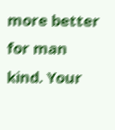more better for man kind. Your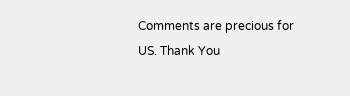Comments are precious for US. Thank You